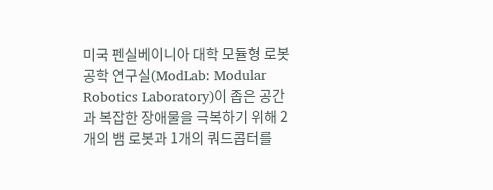미국 펜실베이니아 대학 모듈형 로봇공학 연구실(ModLab: Modular Robotics Laboratory)이 좁은 공간과 복잡한 장애물을 극복하기 위해 2개의 뱀 로봇과 1개의 쿼드콥터를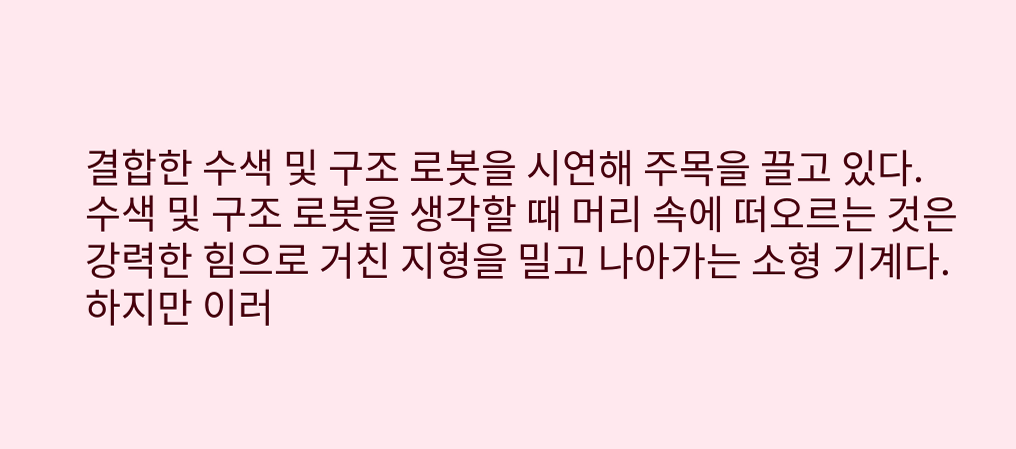결합한 수색 및 구조 로봇을 시연해 주목을 끌고 있다.
수색 및 구조 로봇을 생각할 때 머리 속에 떠오르는 것은 강력한 힘으로 거친 지형을 밀고 나아가는 소형 기계다.
하지만 이러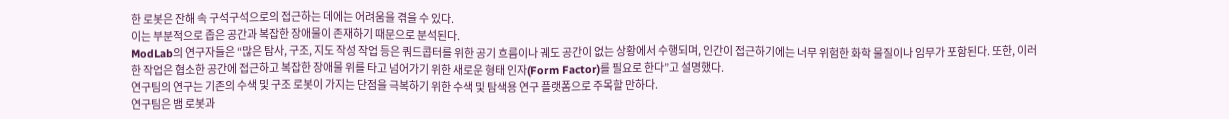한 로봇은 잔해 속 구석구석으로의 접근하는 데에는 어려움을 겪을 수 있다.
이는 부분적으로 좁은 공간과 복잡한 장애물이 존재하기 때문으로 분석된다.
ModLab의 연구자들은 “많은 탐사, 구조, 지도 작성 작업 등은 쿼드콥터를 위한 공기 흐름이나 궤도 공간이 없는 상황에서 수행되며, 인간이 접근하기에는 너무 위험한 화학 물질이나 임무가 포함된다. 또한, 이러한 작업은 협소한 공간에 접근하고 복잡한 장애물 위를 타고 넘어가기 위한 새로운 형태 인자(Form Factor)를 필요로 한다”고 설명했다.
연구팀의 연구는 기존의 수색 및 구조 로봇이 가지는 단점을 극복하기 위한 수색 및 탐색용 연구 플랫폼으로 주목할 만하다.
연구팀은 뱀 로봇과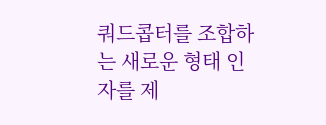쿼드콥터를 조합하는 새로운 형태 인자를 제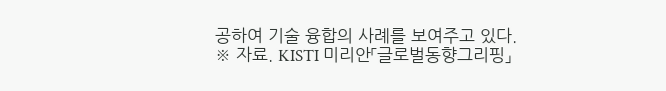공하여 기술 융합의 사례를 보여주고 있다.
※ 자료. KISTI 미리안「글로벌동향그리핑」